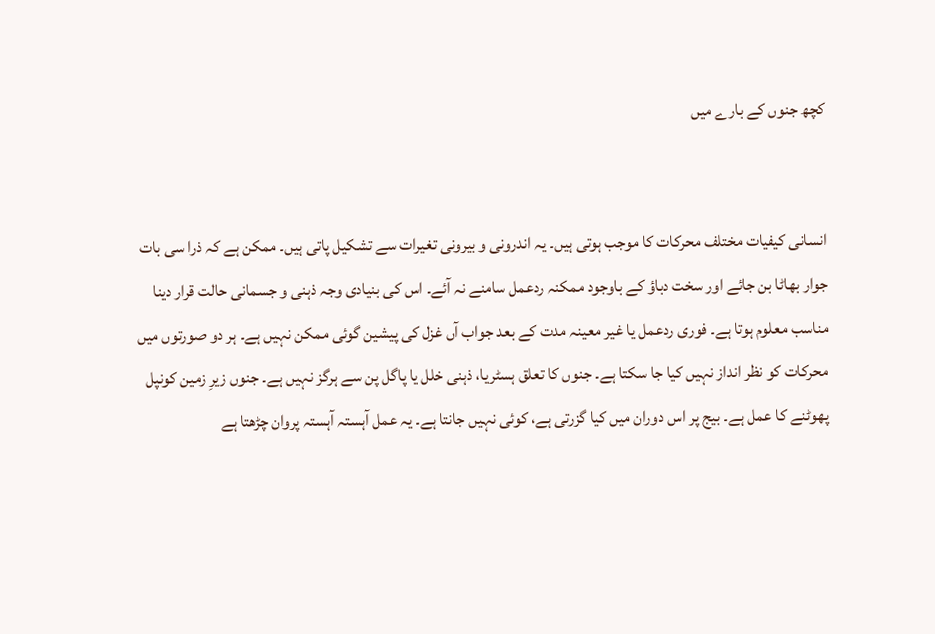کچھ جنوں کے بارے میں


انسانی کیفیات مختلف محرکات کا موجب ہوتی ہیں۔ یہ اندرونی و بیرونی تغیرات سے تشکیل پاتی ہیں۔ ممکن ہے کہ ذرا سی بات جوار بھاٹا بن جائے اور سخت دباؤ کے باوجود ممکنہ ردعمل سامنے نہ آئے۔ اس کی بنیادی وجہ ذہنی و جسمانی حالت قرار دینا مناسب معلوم ہوتا ہے۔ فوری ردعمل یا غیر معینہ مدت کے بعد جواب آں غزل کی پیشین گوئی ممکن نہیں ہے۔ ہر دو صورتوں میں محرکات کو نظر انداز نہیں کیا جا سکتا ہے۔ جنوں کا تعلق ہسٹریا، ذہنی خلل یا پاگل پن سے ہرگز نہیں ہے۔ جنوں زیرِ زمین کونپل پھوٹنے کا عمل ہے۔ بیج پر اس دوران میں کیا گزرتی ہے، کوئی نہیں جانتا ہے۔ یہ عمل آہستہ آہستہ پروان چڑھتا ہے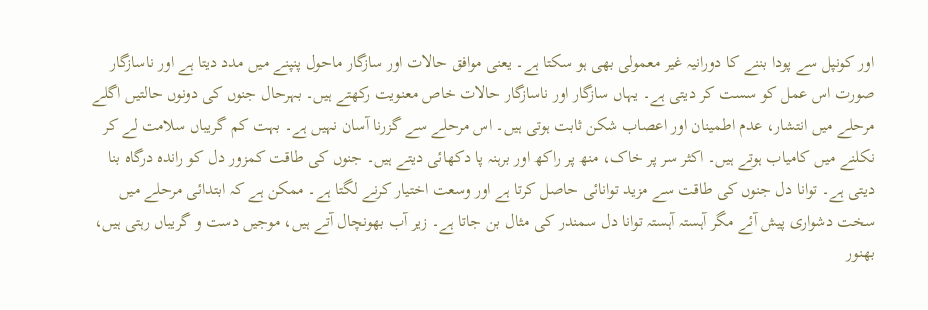اور کونپل سے پودا بننے کا دورانیہ غیر معمولی بھی ہو سکتا ہے۔ یعنی موافق حالات اور سازگار ماحول پنپنے میں مدد دیتا ہے اور ناسازگار صورت اس عمل کو سست کر دیتی ہے۔ یہاں سازگار اور ناسازگار حالات خاص معنویت رکھتے ہیں۔ بہرحال جنوں کی دونوں حالتیں اگلے مرحلے میں انتشار، عدم اطمینان اور اعصاب شکن ثابت ہوتی ہیں۔ اس مرحلے سے گزرنا آسان نہیں ہے۔ بہت کم گریباں سلامت لے کر نکلنے میں کامیاب ہوتے ہیں۔ اکثر سر پر خاک، منھ پر راکھ اور برہنہ پا دکھائی دیتے ہیں۔ جنوں کی طاقت کمزور دل کو راندہ درگاہ بنا دیتی ہے۔ توانا دل جنوں کی طاقت سے مزید توانائی حاصل کرتا ہے اور وسعت اختیار کرنے لگتا ہے۔ ممکن ہے کہ ابتدائی مرحلے میں سخت دشواری پیش آئے مگر آہستہ آہستہ توانا دل سمندر کی مثال بن جاتا ہے۔ زیر آب بھونچال آتے ہیں، موجیں دست و گریباں رہتی ہیں، بھنور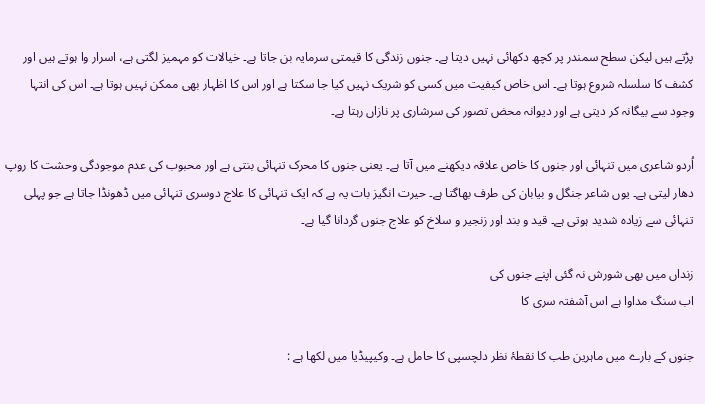پڑتے ہیں لیکن سطح سمندر پر کچھ دکھائی نہیں دیتا ہے۔ جنوں زندگی کا قیمتی سرمایہ بن جاتا ہے۔ خیالات کو مہمیز لگتی ہے، اسرار وا ہوتے ہیں اور کشف کا سلسلہ شروع ہوتا ہے۔ اس خاص کیفیت میں کسی کو شریک نہیں کیا جا سکتا ہے اور اس کا اظہار بھی ممکن نہیں ہوتا ہے۔ اس کی انتہا وجود سے بیگانہ کر دیتی ہے اور دیوانہ محض تصور کی سرشاری پر نازاں رہتا ہے۔

اُردو شاعری میں تنہائی اور جنوں کا خاص علاقہ دیکھنے میں آتا ہے۔ یعنی جنوں کا محرک تنہائی بنتی ہے اور محبوب کی عدم موجودگی وحشت کا روپ دھار لیتی ہے۔ یوں شاعر جنگل و بیابان کی طرف بھاگتا ہے۔ حیرت انگیز بات یہ ہے کہ ایک تنہائی کا علاج دوسری تنہائی میں ڈھونڈا جاتا ہے جو پہلی تنہائی سے زیادہ شدید ہوتی ہے۔ قید و بند اور زنجیر و سلاخ کو علاج جنوں گردانا گیا ہے۔

زنداں میں بھی شورش نہ گئی اپنے جنوں کی
اب سنگ مداوا ہے اس آشفتہ سری کا

جنوں کے بارے میں ماہرین طب کا نقطۂ نظر دلچسپی کا حامل ہے۔ وکیپیڈیا میں لکھا ہے :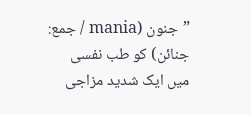”جنون (mania / جمع: جنائن) کو طب نفسی میں ایک شدید مزاجی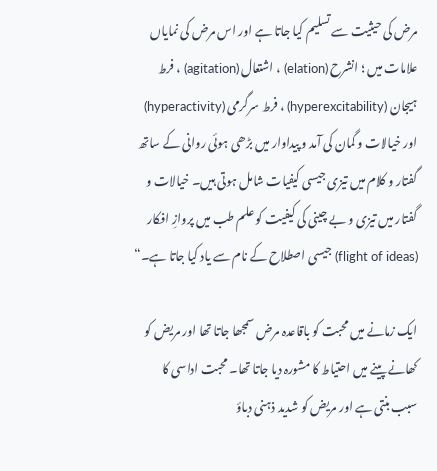مرض کی حیثیت سے تسلیم کیا جاتا ہے اور اس مرض کی نمایاں علامات میں ؛ انشرح (elation) ، اشتعال (agitation) ، فرط ہیجان (hyperexcitability) ، فرط سرگرمی (hyperactivity) اور خیالات و گمان کی آمد و پیداوار میں بڑھی ہوئی روانی کے ساتھ گفتار و کلام میں تیزی جیسی کیفیات شامل ہوتی ہیں۔ خیالات و گفتار میں تیزی و بے چینی کی کیفیت کو علم طب میں پروازِ افکار (flight of ideas) جیسی اصطلاح کے نام سے یاد کیا جاتا ہے۔“

ایک زمانے میں محبت کو باقاعدہ مرض سمجھا جاتا تھا اور مریض کو کھانے پینے میں احتیاط کا مشورہ دیا جاتا تھا۔ محبت اداسی کا سبب بنتی ہے اور مریض کو شدید ذہنی دباؤ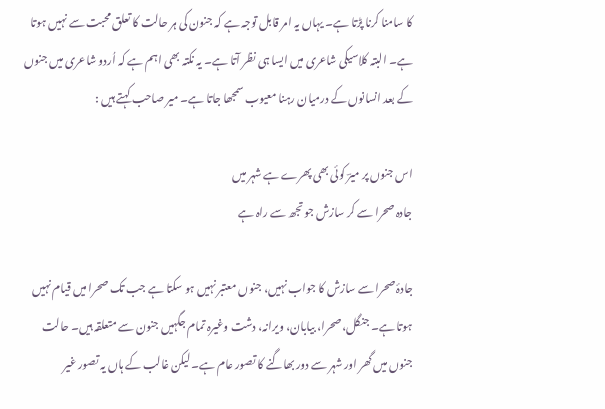کا سامنا کرنا پڑتا ہے۔ یہاں یہ امر قابل توجہ ہے کہ جنون کی ہر حالت کا تعلق محبت سے نہیں ہوتا ہے۔ البتہ کلاسیکی شاعری میں ایسا ہی نظر آتا ہے۔ یہ نکتہ بھی اہم ہے کہ اُردو شاعری میں جنوں کے بعد انسانوں کے درمیان رہنا معیوب سمجھا جاتا ہے۔ میر صاحب کہتے ہیں :

اس جنوں پر میرؔ کوئی بھی پھرے ہے شہر میں
جادہ صحرا سے کر سازش جو تجھ سے راہ ہے

جادۂ صحرا سے سازش کا جواب نہیں، جنوں معتبر نہیں ہو سکتا ہے جب تک صحرا میں قیام نہیں ہوتا ہے۔ جنگل، صحرا، بیابان، ویرانہ، دشت وغیرہ تمام جگہیں جنون سے متعلقہ ہیں۔ حالت جنوں میں گھر اور شہر سے دور بھاگنے کا تصور عام ہے۔ لیکن غالب کے ہاں یہ تصور غیر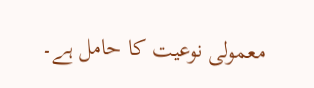معمولی نوعیت کا حامل ہے۔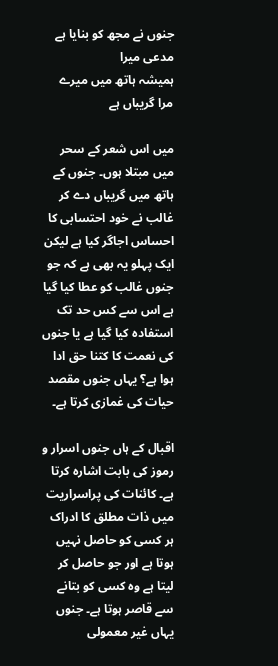جنوں نے مجھ کو بنایا ہے مدعی میرا
ہمیشہ ہاتھ میں میرے مرا گریباں ہے

میں اس شعر کے سحر میں مبتلا ہوں۔ جنوں کے ہاتھ میں گریباں دے کر غالب نے خود احتسابی کا احساس اجاگر کیا ہے لیکن ایک پہلو یہ بھی ہے کہ جو جنوں غالب کو عطا کیا گیا ہے اس سے کس حد تک استفادہ کیا گیا ہے یا جنوں کی نعمت کا کتنا حق ادا ہوا ہے؟ یہاں جنوں مقصد حیات کی غمازی کرتا ہے۔

اقبال کے ہاں جنوں اسرار و رموز کی بابت اشارہ کرتا ہے۔ کائنات کی پراسراریت میں ذات مطلق کا ادراک ہر کسی کو حاصل نہیں ہوتا ہے اور جو حاصل کر لیتا ہے وہ کسی کو بتانے سے قاصر ہوتا ہے۔ جنوں یہاں غیر معمولی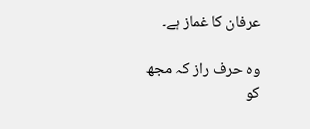عرفان کا غماز ہے۔

وہ حرف راز کہ مجھ کو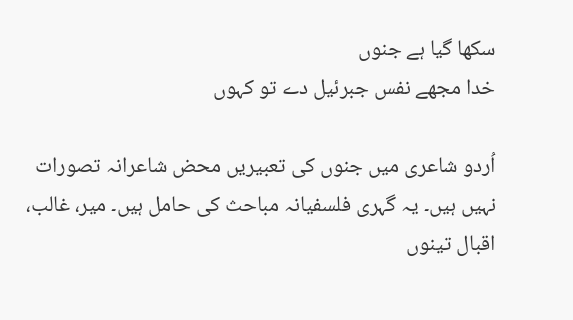سکھا گیا ہے جنوں
خدا مجھے نفس جبرئیل دے تو کہوں

اُردو شاعری میں جنوں کی تعبیریں محض شاعرانہ تصورات نہیں ہیں۔ یہ گہری فلسفیانہ مباحث کی حامل ہیں۔ میر، غالب، اقبال تینوں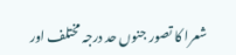شعرا کا تصور جنوں حد درجہ مختلف اور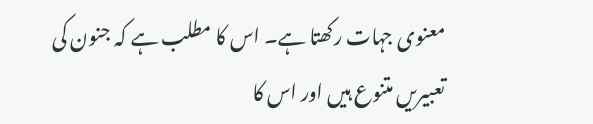معنوی جہات رکھتا ہے۔ اس کا مطلب ہے کہ جنون کی تعبیریں متنوع ہیں اور اس کا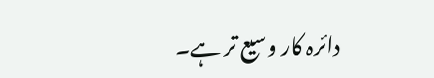دائرہ کار وسیع تر ہے۔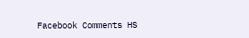Facebook Comments HS